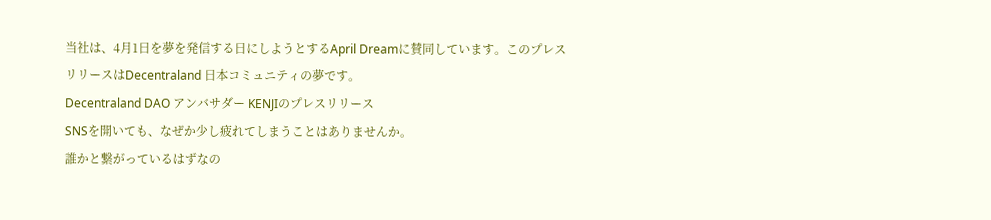当社は、4月1日を夢を発信する日にしようとするApril Dreamに賛同しています。このプレスリリースはDecentraland 日本コミュニティの夢です。
Decentraland DAO アンバサダー KENJIのプレスリリース
SNSを開いても、なぜか少し疲れてしまうことはありませんか。
誰かと繋がっているはずなの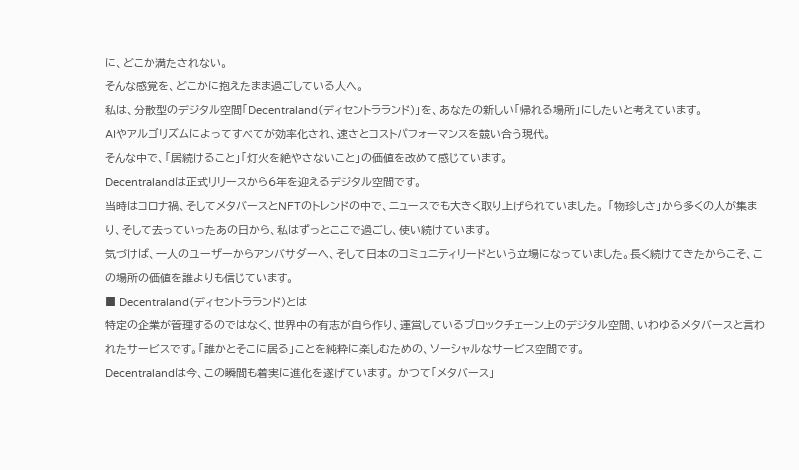に、どこか満たされない。
そんな感覚を、どこかに抱えたまま過ごしている人へ。
私は、分散型のデジタル空間「Decentraland(ディセントラランド)」を、あなたの新しい「帰れる場所」にしたいと考えています。
AIやアルゴリズムによってすべてが効率化され、速さとコストパフォーマンスを競い合う現代。
そんな中で、「居続けること」「灯火を絶やさないこと」の価値を改めて感じています。
Decentralandは正式リリースから6年を迎えるデジタル空間です。
当時はコロナ禍、そしてメタバースとNFTのトレンドの中で、ニュースでも大きく取り上げられていました。 「物珍しさ」から多くの人が集まり、そして去っていったあの日から、私はずっとここで過ごし、使い続けています。
気づけば、一人のユーザーからアンバサダーへ、そして日本のコミュニティリードという立場になっていました。長く続けてきたからこそ、この場所の価値を誰よりも信じています。
■ Decentraland(ディセントラランド)とは
特定の企業が管理するのではなく、世界中の有志が自ら作り、運営しているブロックチェーン上のデジタル空間、いわゆるメタバースと言われたサービスです。「誰かとそこに居る」ことを純粋に楽しむための、ソーシャルなサービス空間です。
Decentralandは今、この瞬間も着実に進化を遂げています。 かつて「メタバース」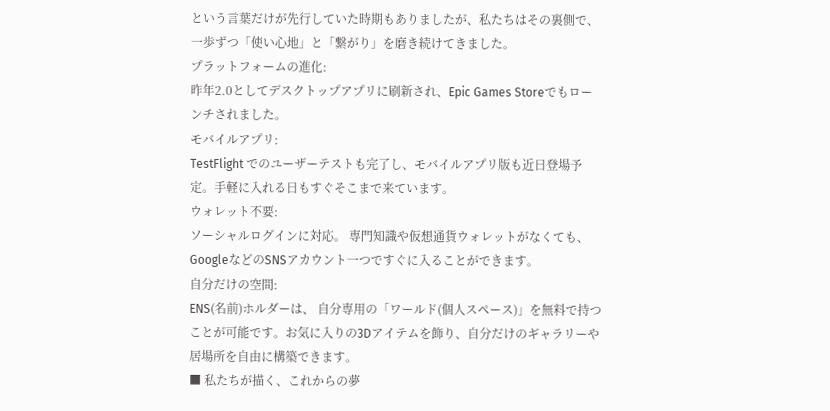という言葉だけが先行していた時期もありましたが、私たちはその裏側で、一歩ずつ「使い心地」と「繋がり」を磨き続けてきました。
プラットフォームの進化:
昨年2.0としてデスクトップアプリに刷新され、Epic Games Storeでもローンチされました。
モバイルアプリ:
TestFlight でのユーザーテストも完了し、モバイルアプリ版も近日登場予定。手軽に入れる日もすぐそこまで来ています。
ウォレット不要:
ソーシャルログインに対応。 専門知識や仮想通貨ウォレットがなくても、GoogleなどのSNSアカウント一つですぐに入ることができます。
自分だけの空間:
ENS(名前)ホルダーは、 自分専用の「ワールド(個人スペース)」を無料で持つことが可能です。お気に入りの3Dアイテムを飾り、自分だけのギャラリーや居場所を自由に構築できます。
■ 私たちが描く、これからの夢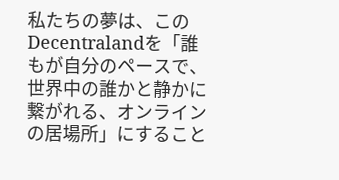私たちの夢は、このDecentralandを「誰もが自分のペースで、世界中の誰かと静かに繋がれる、オンラインの居場所」にすること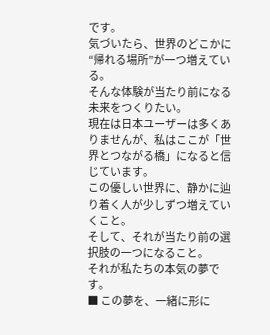です。
気づいたら、世界のどこかに“帰れる場所”が一つ増えている。
そんな体験が当たり前になる未来をつくりたい。
現在は日本ユーザーは多くありませんが、私はここが「世界とつながる橋」になると信じています。
この優しい世界に、静かに辿り着く人が少しずつ増えていくこと。
そして、それが当たり前の選択肢の一つになること。
それが私たちの本気の夢です。
■ この夢を、一緒に形に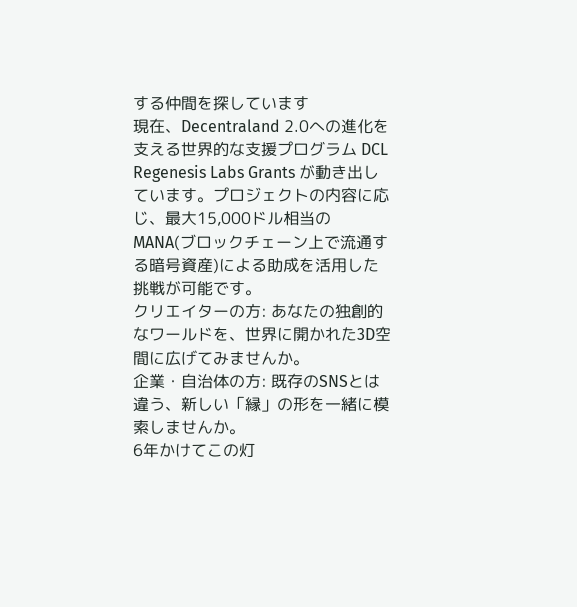する仲間を探しています
現在、Decentraland 2.0への進化を支える世界的な支援プログラム DCL Regenesis Labs Grants が動き出しています。プロジェクトの内容に応じ、最大15,000ドル相当のMANA(ブロックチェーン上で流通する暗号資産)による助成を活用した挑戦が可能です。
クリエイターの方: あなたの独創的なワールドを、世界に開かれた3D空間に広げてみませんか。
企業・自治体の方: 既存のSNSとは違う、新しい「縁」の形を一緒に模索しませんか。
6年かけてこの灯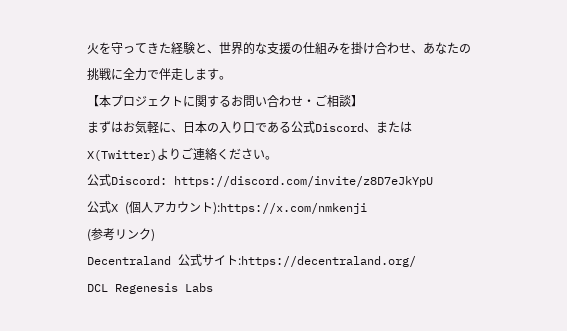火を守ってきた経験と、世界的な支援の仕組みを掛け合わせ、あなたの挑戦に全力で伴走します。
【本プロジェクトに関するお問い合わせ・ご相談】
まずはお気軽に、日本の入り口である公式Discord、または X(Twitter)よりご連絡ください。
公式Discord: https://discord.com/invite/z8D7eJkYpU
公式X (個人アカウント):https://x.com/nmkenji
(参考リンク)
Decentraland 公式サイト:https://decentraland.org/
DCL Regenesis Labs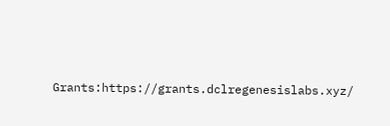Grants:https://grants.dclregenesislabs.xyz/